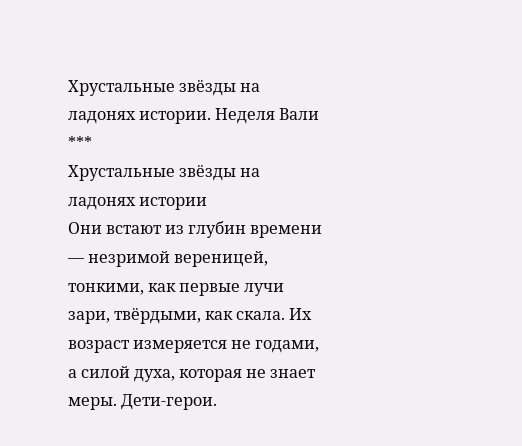Хрустальные звёзды на ладонях истории. Неделя Вали
***
Хрустальные звёзды на ладонях истории
Они встают из глубин времени — незримой вереницей, тонкими, как первые лучи зари, твёрдыми, как скала. Их возраст измеряется не годами, а силой духа, которая не знает меры. Дети-герои.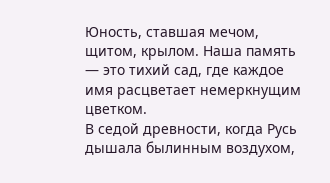Юность, ставшая мечом, щитом, крылом. Наша память — это тихий сад, где каждое имя расцветает немеркнущим цветком.
В седой древности, когда Русь дышала былинным воздухом,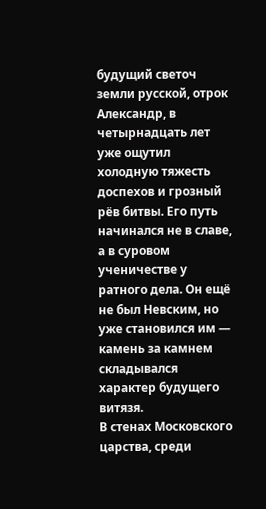будущий светоч земли русской, отрок Александр, в четырнадцать лет уже ощутил холодную тяжесть доспехов и грозный рёв битвы. Его путь начинался не в славе, а в суровом ученичестве у ратного дела. Он ещё не был Невским, но уже становился им — камень за камнем складывался характер будущего витязя.
В стенах Московского царства, среди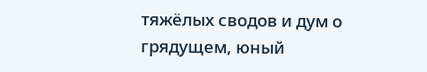тяжёлых сводов и дум о грядущем, юный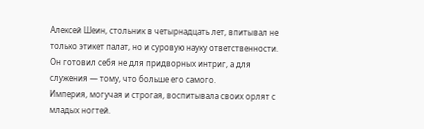Алексей Шеин, стольник в четырнадцать лет, впитывал не только этикет палат, но и суровую науку ответственности. Он готовил себя не для придворных интриг, а для служения — тому, что больше его самого.
Империя, могучая и строгая, воспитывала своих орлят с младых ногтей.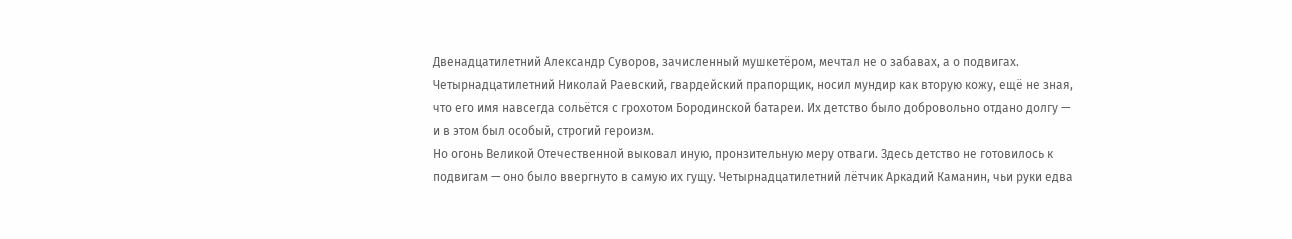Двенадцатилетний Александр Суворов, зачисленный мушкетёром, мечтал не о забавах, а о подвигах. Четырнадцатилетний Николай Раевский, гвардейский прапорщик, носил мундир как вторую кожу, ещё не зная, что его имя навсегда сольётся с грохотом Бородинской батареи. Их детство было добровольно отдано долгу — и в этом был особый, строгий героизм.
Но огонь Великой Отечественной выковал иную, пронзительную меру отваги. Здесь детство не готовилось к подвигам — оно было ввергнуто в самую их гущу. Четырнадцатилетний лётчик Аркадий Каманин, чьи руки едва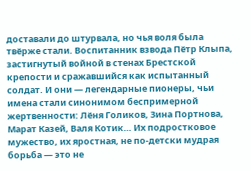доставали до штурвала, но чья воля была твёрже стали. Воспитанник взвода Пётр Клыпа, застигнутый войной в стенах Брестской крепости и сражавшийся как испытанный солдат. И они — легендарные пионеры, чьи имена стали синонимом беспримерной жертвенности: Лёня Голиков, Зина Портнова, Марат Казей, Валя Котик… Их подростковое мужество, их яростная, не по-детски мудрая борьба — это не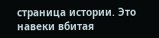страница истории. Это навеки вбитая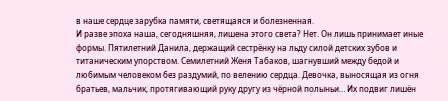в наше сердце зарубка памяти, светящаяся и болезненная.
И разве эпоха наша, сегодняшняя, лишена этого света? Нет. Он лишь принимает иные формы. Пятилетний Данила, держащий сестрёнку на льду силой детских зубов и титаническим упорством. Семилетний Женя Табаков, шагнувший между бедой и любимым человеком без раздумий, по велению сердца. Девочка, выносящая из огня братьев, мальчик, протягивающий руку другу из чёрной полыньи… Их подвиг лишён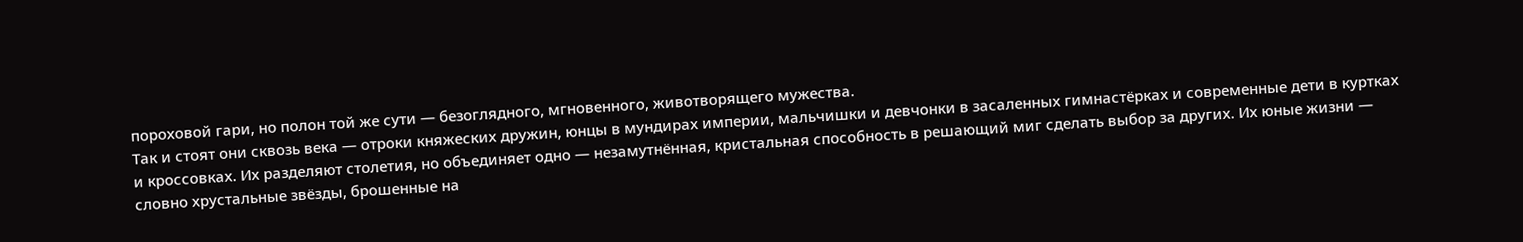пороховой гари, но полон той же сути — безоглядного, мгновенного, животворящего мужества.
Так и стоят они сквозь века — отроки княжеских дружин, юнцы в мундирах империи, мальчишки и девчонки в засаленных гимнастёрках и современные дети в куртках и кроссовках. Их разделяют столетия, но объединяет одно — незамутнённая, кристальная способность в решающий миг сделать выбор за других. Их юные жизни — словно хрустальные звёзды, брошенные на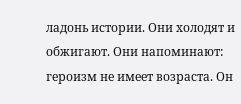ладонь истории. Они холодят и обжигают. Они напоминают: героизм не имеет возраста. Он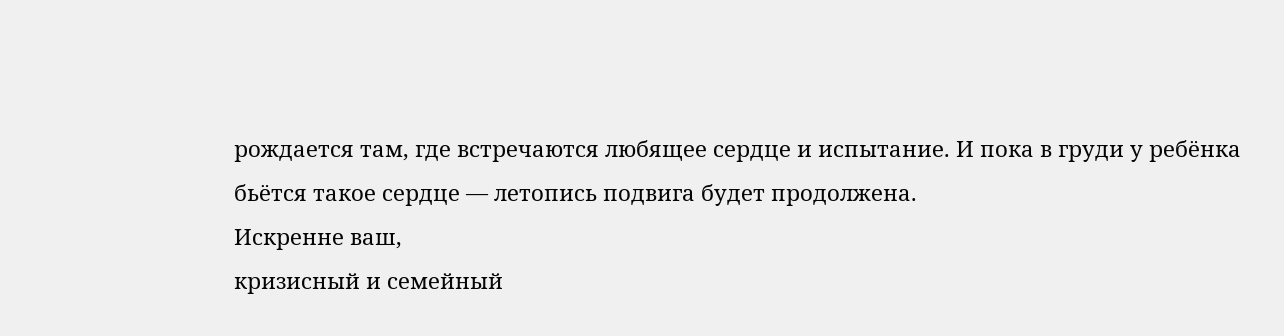рождается там, где встречаются любящее сердце и испытание. И пока в груди у ребёнка бьётся такое сердце — летопись подвига будет продолжена.
Искренне ваш,
кризисный и семейный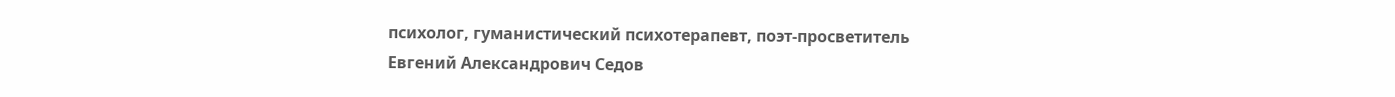психолог, гуманистический психотерапевт, поэт-просветитель
Евгений Александрович Седов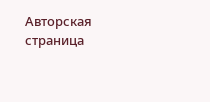Авторская страница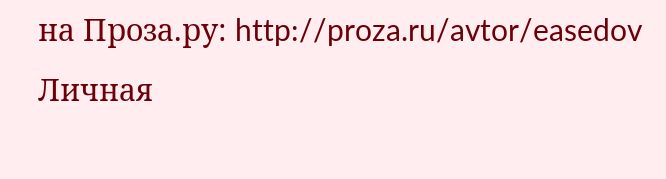на Проза.ру: http://proza.ru/avtor/easedov
Личная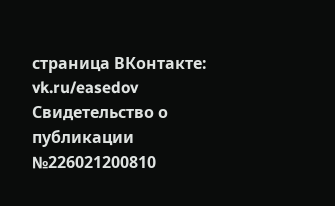страница ВКонтакте: vk.ru/easedov
Свидетельство о публикации №226021200810